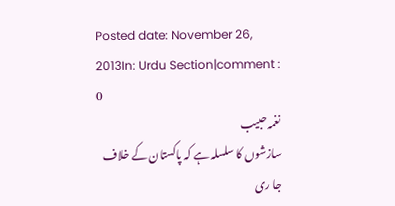Posted date: November 26, 2013In: Urdu Section|comment : 0
نغمہ حبیب
سازشوں کا سلسلہ ہے کہ پاکستان کے خلاف جا ری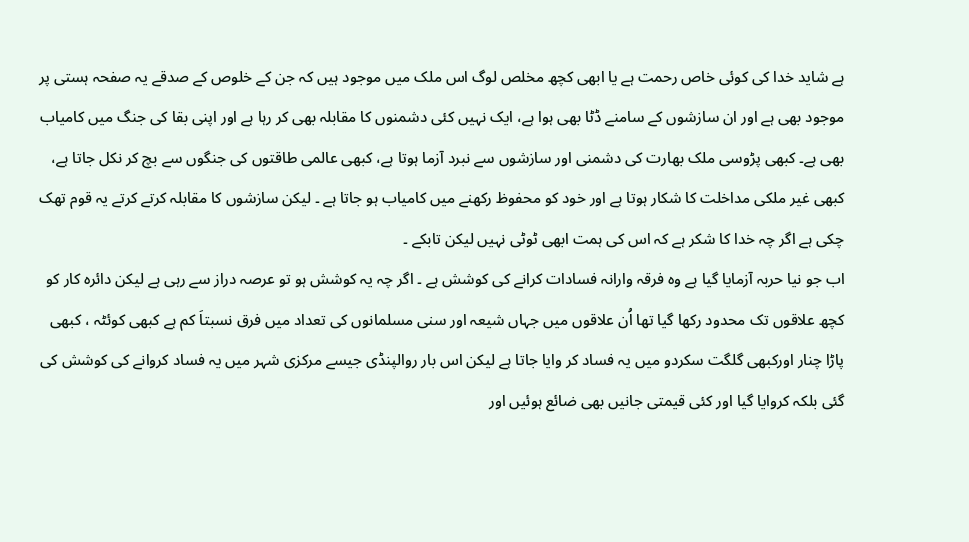ہے شاید خدا کی کوئی خاص رحمت ہے یا ابھی کچھ مخلص لوگ اس ملک میں موجود ہیں کہ جن کے خلوص کے صدقے یہ صفحہ ہستی پر موجود بھی ہے اور ان سازشوں کے سامنے ڈٹا بھی ہوا ہے، ایک نہیں کئی دشمنوں کا مقابلہ بھی کر رہا ہے اور اپنی بقا کی جنگ میں کامیاب بھی ہے۔ کبھی پڑوسی ملک بھارت کی دشمنی اور سازشوں سے نبرد آزما ہوتا ہے، کبھی عالمی طاقتوں کی جنگوں سے بچ کر نکل جاتا ہے، کبھی غیر ملکی مداخلت کا شکار ہوتا ہے اور خود کو محفوظ رکھنے میں کامیاب ہو جاتا ہے ۔ لیکن سازشوں کا مقابلہ کرتے کرتے یہ قوم تھک چکی ہے اگر چہ خدا کا شکر ہے کہ اس کی ہمت ابھی ٹوٹی نہیں لیکن تابکے ۔
اب جو نیا حربہ آزمایا گیا ہے وہ فرقہ وارانہ فسادات کرانے کی کوشش ہے ۔ اگر چہ یہ کوشش ہو تو عرصہ دراز سے رہی ہے لیکن دائرہ کار کو کچھ علاقوں تک محدود رکھا گیا تھا اُن علاقوں میں جہاں شیعہ اور سنی مسلمانوں کی تعداد میں فرق نسبتاَ کم ہے کبھی کوئٹہ ، کبھی پاڑا چنار اورکبھی گلگت سکردو میں یہ فساد کر وایا جاتا ہے لیکن اس بار روالپنڈی جیسے مرکزی شہر میں یہ فساد کروانے کی کوشش کی گئی بلکہ کروایا گیا اور کئی قیمتی جانیں بھی ضائع ہوئیں اور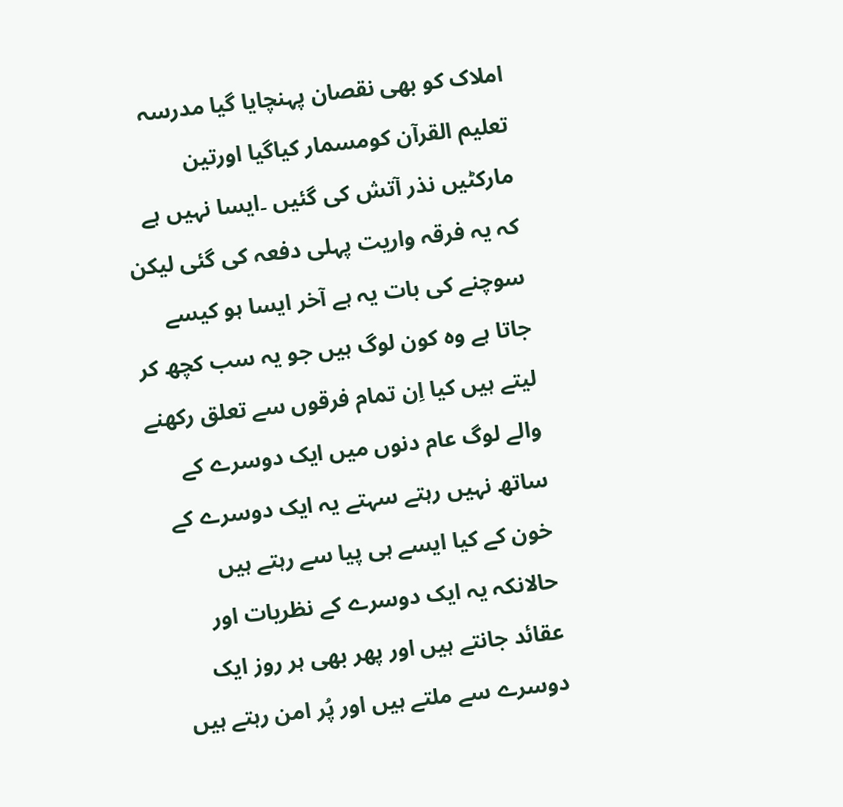املاک کو بھی نقصان پہنچایا گیا مدرسہ تعلیم القرآن کومسمار کیاگیا اورتین مارکٹیں نذر آتش کی گئیں ۔ایسا نہیں ہے کہ یہ فرقہ واریت پہلی دفعہ کی گئی لیکن سوچنے کی بات یہ ہے آخر ایسا ہو کیسے جاتا ہے وہ کون لوگ ہیں جو یہ سب کچھ کر لیتے ہیں کیا اِن تمام فرقوں سے تعلق رکھنے والے لوگ عام دنوں میں ایک دوسرے کے ساتھ نہیں رہتے سہتے یہ ایک دوسرے کے خون کے کیا ایسے ہی پیا سے رہتے ہیں حالانکہ یہ ایک دوسرے کے نظریات اور عقائد جانتے ہیں اور پھر بھی ہر روز ایک دوسرے سے ملتے ہیں اور پُر امن رہتے ہیں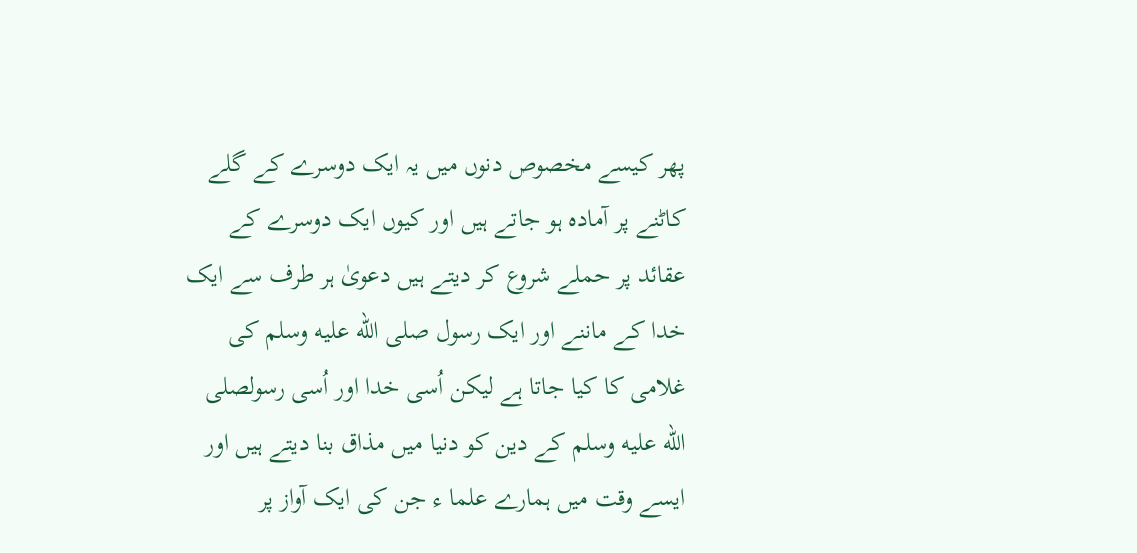پھر کیسے مخصوص دنوں میں یہ ایک دوسرے کے گلے کاٹنے پر آمادہ ہو جاتے ہیں اور کیوں ایک دوسرے کے عقائد پر حملے شروع کر دیتے ہیں دعویٰ ہر طرف سے ایک خدا کے ماننے اور ایک رسول صلى الله عليه وسلم کی غلامی کا کیا جاتا ہے لیکن اُسی خدا اور اُسی رسولصلى الله عليه وسلم کے دین کو دنیا میں مذاق بنا دیتے ہیں اور ایسے وقت میں ہمارے علما ء جن کی ایک آواز پر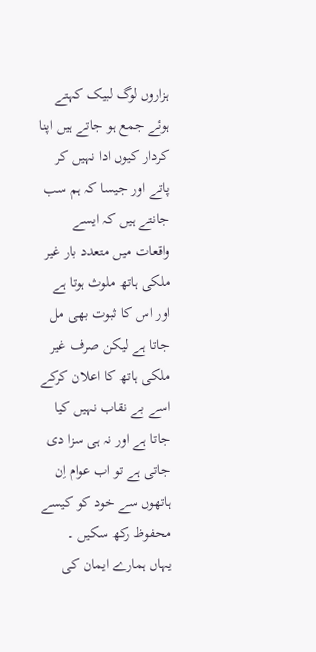ہزاروں لوگ لبیک کہتے ہوئے جمع ہو جاتے ہیں اپنا کردار کیوں ادا نہیں کر پاتے اور جیسا کہ ہم سب جانتے ہیں کہ ایسے واقعات میں متعدد بار غیر ملکی ہاتھ ملوث ہوتا ہے اور اس کا ثبوت بھی مل جاتا ہے لیکن صرف غیر ملکی ہاتھ کا اعلان کرکے اسے بے نقاب نہیں کیا جاتا ہے اور نہ ہی سزا دی جاتی ہے تو اب عوام اِن ہاتھوں سے خود کو کیسے محفوظ رکھ سکیں ۔
یہاں ہمارے ایمان کی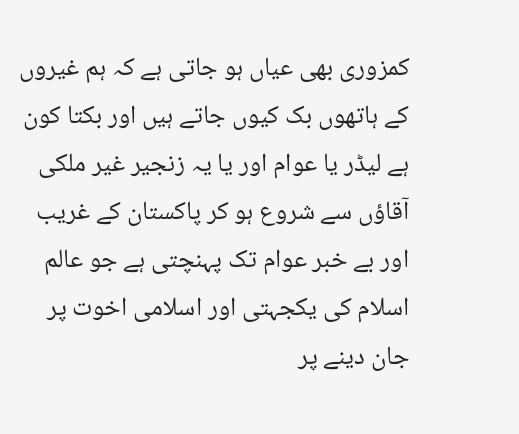کمزوری بھی عیاں ہو جاتی ہے کہ ہم غیروں کے ہاتھوں بک کیوں جاتے ہیں اور بکتا کون ہے لیڈر یا عوام اور یا یہ زنجیر غیر ملکی آقاؤں سے شروع ہو کر پاکستان کے غریب اور بے خبر عوام تک پہنچتی ہے جو عالم اسلام کی یکجہتی اور اسلامی اخوت پر جان دینے پر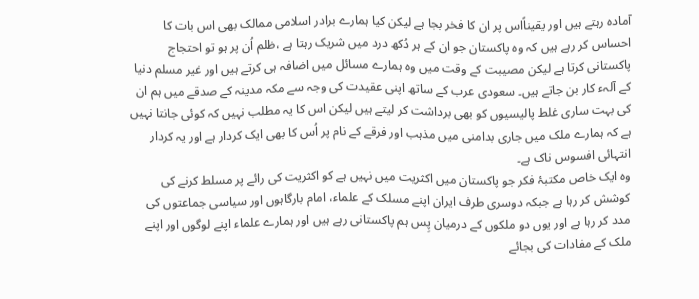آمادہ رہتے ہیں اور یقیناًاس پر ان کا فخر بجا ہے لیکن کیا ہمارے برادر اسلامی ممالک بھی اس بات کا احساس کر رہے ہیں کہ وہ پاکستان جو ان کے ہر دُکھ درد میں شریک رہتا ہے ،ظلم اُن پر ہو تو احتجاج پاکستانی کرتا ہے لیکن مصیبت کے وقت میں وہ ہمارے مسائل میں اضافہ ہی کرتے ہیں اور غیر مسلم دنیا کے آلہء کار بن جاتے ہیں۔ سعودی عرب کے ساتھ اپنی عقیدت کی وجہ سے مکہ مدینہ کے صدقے میں ہم ان کی بہت ساری غلط پالیسیوں کو بھی برداشت کر لیتے ہیں لیکن اس کا یہ مطلب نہیں کہ کوئی جانتا نہیں ہے کہ ہمارے ملک میں جاری بدامنی میں مذہب اور فرقے کے نام پر اُس کا بھی ایک کردار ہے اور یہ کردار انتہائی افسوس ناک ہے۔
وہ ایک خاص مکتبۂ فکر جو پاکستان میں اکثریت میں نہیں ہے کو اکثریت کی رائے پر مسلط کرنے کی کوشش کر رہا ہے جبکہ دوسری طرف ایران اپنے مسلک کے علماء، امام بارگاہوں اور سیاسی جماعتوں کی مدد کر رہا ہے اور یوں دو ملکوں کے درمیان پِس ہم پاکستانی رہے ہیں اور ہمارے علماء اپنے لوگوں اور اپنے ملک کے مفادات کی بجائے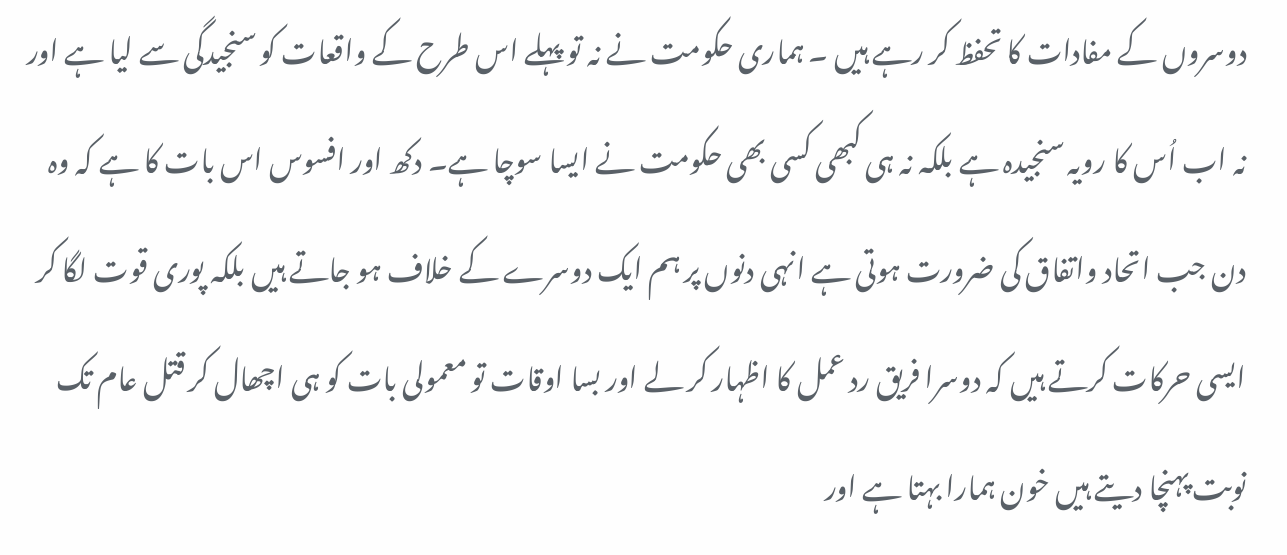دوسروں کے مفادات کا تحفظ کر رہے ہیں ۔ ہماری حکومت نے نہ تو پہلے اس طرح کے واقعات کو سنجیدگی سے لیا ہے اور نہ اب اُس کا رویہ سنجیدہ ہے بلکہ نہ ہی کبھی کسی بھی حکومت نے ایسا سوچا ہے۔ دکھ اور افسوس اس بات کا ہے کہ وہ دن جب اتحاد واتفاق کی ضرورت ہوتی ہے انہی دنوں پر ہم ایک دوسرے کے خلاف ہو جاتے ہیں بلکہ پوری قوت لگا کر ایسی حرکات کرتے ہیں کہ دوسرا فریق رد عمل کا اظہار کر لے اور بسا اوقات تو معمولی بات کو ہی اچھال کر قتل عام تک نوبت پہنچا دیتے ہیں خون ہمارا بہتا ہے اور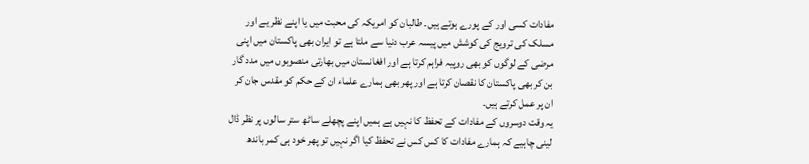مفادات کسی اور کے پورے ہوتے ہیں۔ طالبان کو امریکہ کی محبت میں یا اپنے نظر یے اور مسلک کی ترویج کی کوشش میں پیسہ عرب دنیا سے ملتا ہے تو ایران بھی پاکستان میں اپنی مرضی کے لوگوں کو بھی روپیہ فراہم کرتا ہے اور افغانستان میں بھارتی منصوبوں میں مدد گار بن کر بھی پاکستان کا نقصان کرتا ہے اور پھر بھی ہمارے علماء ان کے حکم کو مقدس جان کر ان پر عمل کرتے ہیں۔
یہ وقت دوسروں کے مفادات کے تحفظ کا نہیں ہے ہمیں اپنے پچھلے ساٹھ ستر سالوں پر نظر ڈال لینی چاہیے کہ ہمارے مفادات کا کس کس نے تحفظ کیا اگر نہیں تو پھر خود ہی کمر باندھ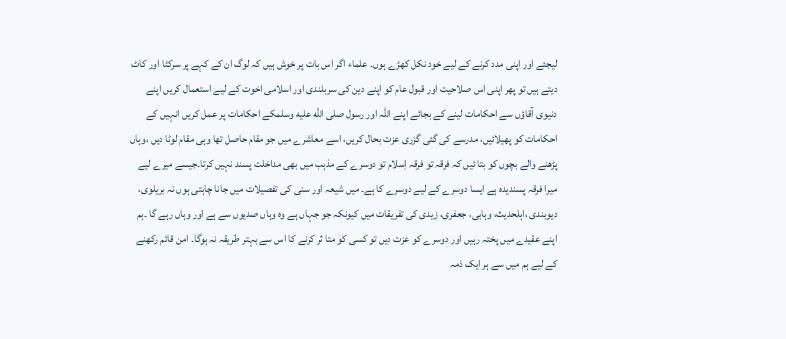لیجئے اور اپنی مدد کرنے کے لیے خود نکل کھڑے ہوں۔ علماء اگر اس بات پر خوش ہیں کہ لوگ ان کے کہے پر سرکٹا اور کاٹ دیتے ہیں تو پھر اپنی اس صلاحیت اور قبول عام کو اپنے دین کی سربلندی اور اسلامی اخوت کے لیے استعمال کریں اپنے دنیوی آقاؤں سے احکامات لینے کے بجائے اپنے اللہ اور رسول صلى الله عليه وسلمکے احکامات پر عمل کریں انہیں کے احکامات کو پھیلائیں، مدرسے کی گئی گزری عزت بحال کریں، اسے معاشرے میں جو مقام حاصل تھا وہی مقام لوٹا دیں ،وہاں پڑھنے والے بچوں کو بتا ئیں کہ فرقہ تو فرقہ اِسلام تو دوسرے کے مذہب میں بھی مداخلت پسند نہیں کرتا۔جیسے میرے لیے میرا فرقہ پسندیدہ ہے ایسا دوسرے کے لیے دوسرے کا ہے۔ میں شیعہ اور سنی کی تفصیلات میں جانا چاہتی ہوں نہ بریلوی، دیوبندی ،اہلحدیث، وہابی، جعفری، زیدی کی تفریقات میں کیونکہ جو جہاں ہے وہ وہاں صدیوں سے ہے اور وہاں رہے گا ۔ہم اپنے عقیدے میں پختہ رہیں اور دوسرے کو عزت دیں تو کسی کو متا ثر کرنے کا اس سے بہتر طریقہ نہ ہوگا۔ امن قائم رکھنے کے لیے ہم میں سے ہر ایک ذمہ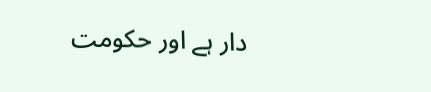دار ہے اور حکومت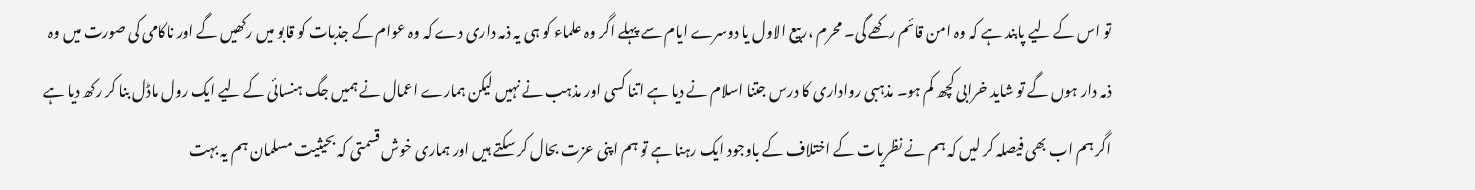تو اس کے لیے پابند ہے کہ وہ امن قائم رکھے گی۔ محرم ،ربیع الاول یا دوسرے ایام سے پہلے اگر وہ علماء کو ہی یہ ذمہ داری دے کہ وہ عوام کے جذبات کو قابو میں رکھیں گے اور ناکامی کی صورت میں وہ ذمہ دار ہوں گے تو شاید خرابی کچھ کم ہو۔ مذہبی رواداری کا درس جتنا اسلام نے دیا ہے اتنا کسی اور مذہب نے نہیں لیکن ہمارے اعمال نے ہمیں جگ ہنسائی کے لیے ایک رول ماڈل بنا کر رکھ دیا ہے اگر ہم اب بھی فیصلہ کر لیں کہ ہم نے نظریات کے اختلاف کے باوجود ایک رہنا ہے تو ہم اپنی عزت بحال کر سکتے ہیں اور ہماری خوش قسمتی کہ بحیثیت مسلمان ہم یہ بہت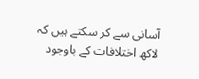آسانی سے کر سکتے ہیں کہ لاکھ اختلافات کے باوجود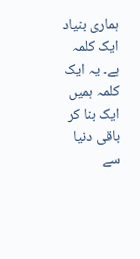ہماری بنیاد ایک کلمہ ہے۔ یہ ایک کلمہ ہمیں ایک بنا کر باقی دنیا سے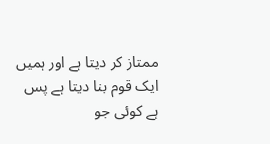ممتاز کر دیتا ہے اور ہمیں ایک قوم بنا دیتا ہے پس ہے کوئی جو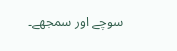سوچے اور سمجھے۔